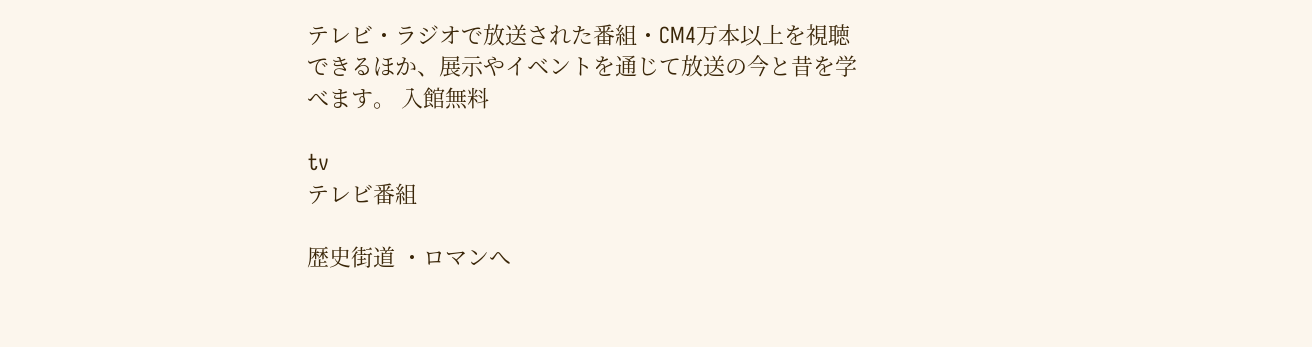テレビ・ラジオで放送された番組・CM4万本以上を視聴できるほか、展示やイベントを通じて放送の今と昔を学べます。 入館無料

tv
テレビ番組

歴史街道 ・ロマンへ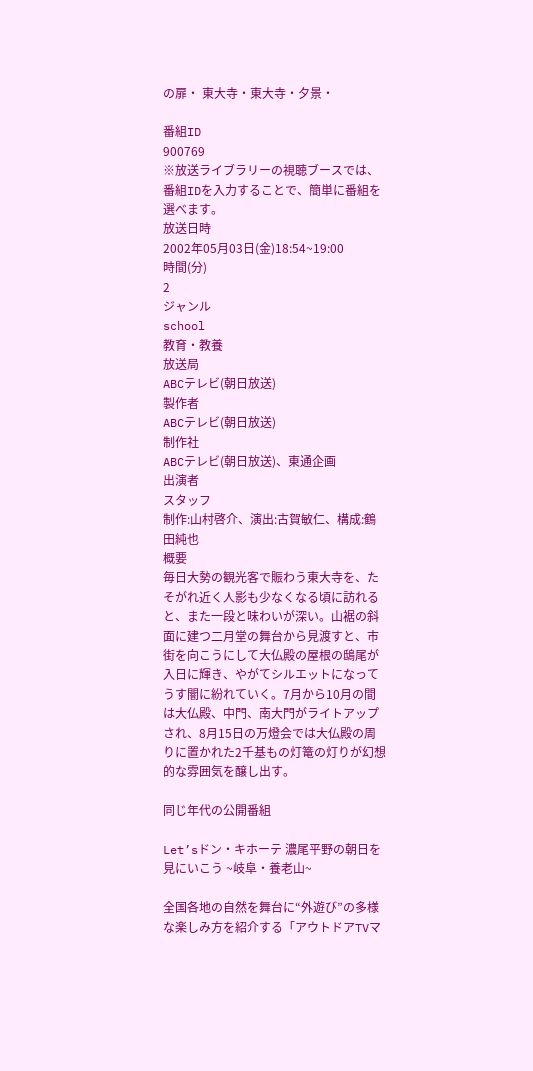の扉・ 東大寺・東大寺・夕景・

番組ID
900769
※放送ライブラリーの視聴ブースでは、番組IDを入力することで、簡単に番組を選べます。
放送日時
2002年05月03日(金)18:54~19:00
時間(分)
2
ジャンル
school
教育・教養
放送局
ABCテレビ(朝日放送)
製作者
ABCテレビ(朝日放送)
制作社
ABCテレビ(朝日放送)、東通企画
出演者
スタッフ
制作:山村啓介、演出:古賀敏仁、構成:鶴田純也
概要
毎日大勢の観光客で賑わう東大寺を、たそがれ近く人影も少なくなる頃に訪れると、また一段と味わいが深い。山裾の斜面に建つ二月堂の舞台から見渡すと、市街を向こうにして大仏殿の屋根の鴟尾が入日に輝き、やがてシルエットになってうす闇に紛れていく。7月から10月の間は大仏殿、中門、南大門がライトアップされ、8月15日の万燈会では大仏殿の周りに置かれた2千基もの灯篭の灯りが幻想的な雰囲気を醸し出す。

同じ年代の公開番組

Let’sドン・キホーテ 濃尾平野の朝日を見にいこう ~岐阜・養老山~

全国各地の自然を舞台に“外遊び”の多様な楽しみ方を紹介する「アウトドアTVマ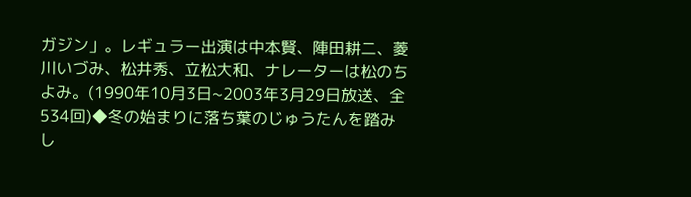ガジン」。レギュラー出演は中本賢、陣田耕二、菱川いづみ、松井秀、立松大和、ナレーターは松のちよみ。(1990年10月3日~2003年3月29日放送、全534回)◆冬の始まりに落ち葉のじゅうたんを踏みし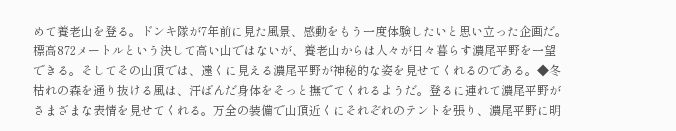めて養老山を登る。ドンキ隊が7年前に見た風景、感動をもう一度体験したいと思い立った企画だ。標高872メートルという決して高い山ではないが、養老山からは人々が日々暮らす濃尾平野を一望できる。そしてその山頂では、遠くに見える濃尾平野が神秘的な姿を見せてくれるのである。◆冬枯れの森を通り抜ける風は、汗ばんだ身体をそっと撫でてくれるようだ。登るに連れて濃尾平野がさまざまな表情を見せてくれる。万全の装備で山頂近くにそれぞれのテントを張り、濃尾平野に明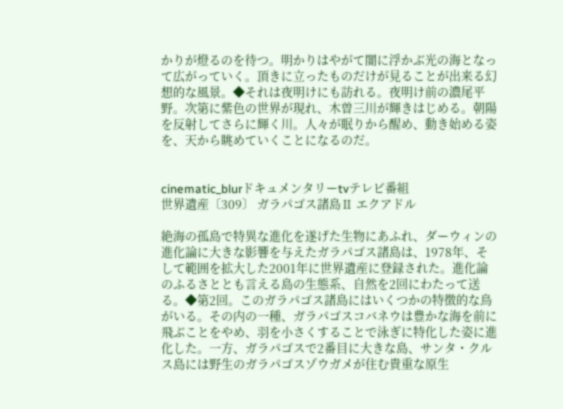かりが燈るのを待つ。明かりはやがて闇に浮かぶ光の海となって広がっていく。頂きに立ったものだけが見ることが出来る幻想的な風景。◆それは夜明けにも訪れる。夜明け前の濃尾平野。次第に紫色の世界が現れ、木曽三川が輝きはじめる。朝陽を反射してさらに輝く川。人々が眠りから醒め、動き始める姿を、天から眺めていくことになるのだ。


cinematic_blurドキュメンタリーtvテレビ番組
世界遺産〔309〕 ガラパゴス諸島Ⅱ エクアドル

絶海の孤島で特異な進化を遂げた生物にあふれ、ダーウィンの進化論に大きな影響を与えたガラパゴス諸島は、1978年、そして範囲を拡大した2001年に世界遺産に登録された。進化論のふるさととも言える島の生態系、自然を2回にわたって送る。◆第2回。このガラパゴス諸島にはいくつかの特徴的な鳥がいる。その内の一種、ガラパゴスコバネウは豊かな海を前に飛ぶことをやめ、羽を小さくすることで泳ぎに特化した姿に進化した。一方、ガラパゴスで2番目に大きな島、サンタ・クルス島には野生のガラパゴスゾウガメが住む貴重な原生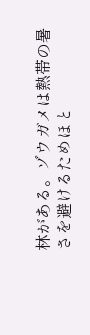林がある。ゾウガメは熱帯の暑さを避けるためほと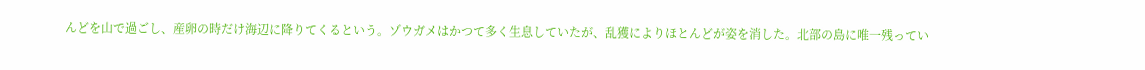んどを山で過ごし、産卵の時だけ海辺に降りてくるという。ゾウガメはかつて多く生息していたが、乱獲によりほとんどが姿を消した。北部の島に唯一残ってい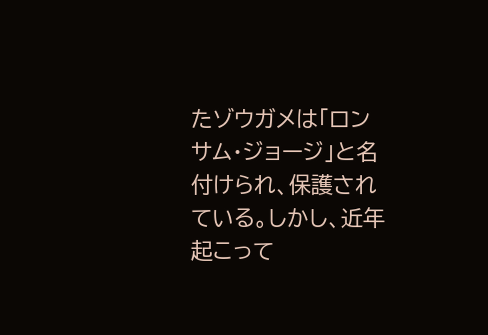たゾウガメは「ロンサム・ジョージ」と名付けられ、保護されている。しかし、近年起こって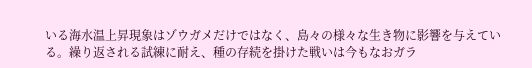いる海水温上昇現象はゾウガメだけではなく、島々の様々な生き物に影響を与えている。繰り返される試練に耐え、種の存続を掛けた戦いは今もなおガラ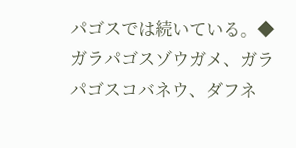パゴスでは続いている。◆ガラパゴスゾウガメ、ガラパゴスコバネウ、ダフネ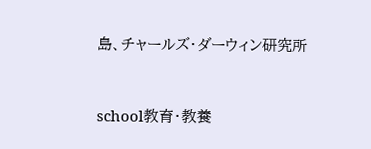島、チャールズ・ダーウィン研究所


school教育・教養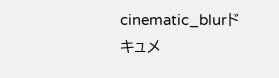cinematic_blurドキュメ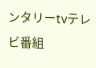ンタリーtvテレビ番組